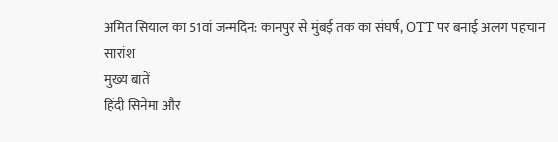अमित सियाल का 51वां जन्मदिन: कानपुर से मुंबई तक का संघर्ष, OTT पर बनाई अलग पहचान
सारांश
मुख्य बातें
हिंदी सिनेमा और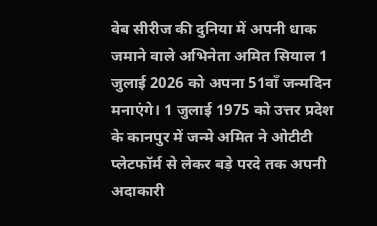वेब सीरीज की दुनिया में अपनी धाक जमाने वाले अभिनेता अमित सियाल 1 जुलाई 2026 को अपना 51वाँ जन्मदिन मनाएंगे। 1 जुलाई 1975 को उत्तर प्रदेश के कानपुर में जन्मे अमित ने ओटीटी प्लेटफॉर्म से लेकर बड़े परदे तक अपनी अदाकारी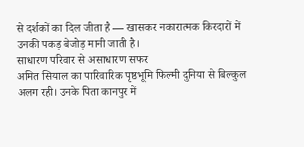से दर्शकों का दिल जीता है — खासकर नकारात्मक किरदारों में उनकी पकड़ बेजोड़ मानी जाती है।
साधारण परिवार से असाधारण सफर
अमित सियाल का पारिवारिक पृष्ठभूमि फिल्मी दुनिया से बिल्कुल अलग रही। उनके पिता कानपुर में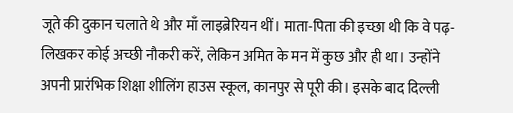जूते की दुकान चलाते थे और माँ लाइब्रेरियन थीं। माता-पिता की इच्छा थी कि वे पढ़-लिखकर कोई अच्छी नौकरी करें, लेकिन अमित के मन में कुछ और ही था। उन्होंने अपनी प्रारंभिक शिक्षा शीलिंग हाउस स्कूल, कानपुर से पूरी की। इसके बाद दिल्ली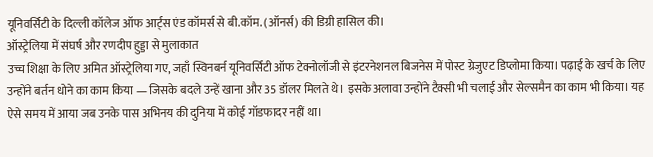यूनिवर्सिटी के दिल्ली कॉलेज ऑफ आर्ट्स एंड कॉमर्स से बी.कॉम. (ऑनर्स) की डिग्री हासिल की।
ऑस्ट्रेलिया में संघर्ष और रणदीप हुड्डा से मुलाकात
उच्च शिक्षा के लिए अमित ऑस्ट्रेलिया गए, जहाँ स्विनबर्न यूनिवर्सिटी ऑफ टेक्नोलॉजी से इंटरनेशनल बिजनेस में पोस्ट ग्रेजुएट डिप्लोमा किया। पढ़ाई के खर्च के लिए उन्होंने बर्तन धोने का काम किया — जिसके बदले उन्हें खाना और 35 डॉलर मिलते थे। इसके अलावा उन्होंने टैक्सी भी चलाई और सेल्समैन का काम भी किया। यह ऐसे समय में आया जब उनके पास अभिनय की दुनिया में कोई गॉडफादर नहीं था।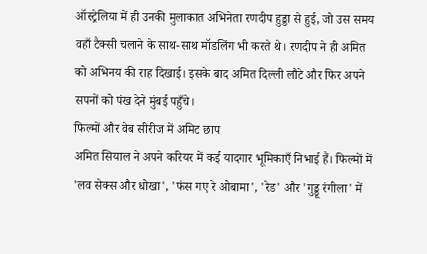ऑस्ट्रेलिया में ही उनकी मुलाकात अभिनेता रणदीप हुड्डा से हुई, जो उस समय वहाँ टैक्सी चलाने के साथ-साथ मॉडलिंग भी करते थे। रणदीप ने ही अमित को अभिनय की राह दिखाई। इसके बाद अमित दिल्ली लौटे और फिर अपने सपनों को पंख देने मुंबई पहुँचे।
फिल्मों और वेब सीरीज में अमिट छाप
अमित सियाल ने अपने करियर में कई यादगार भूमिकाएँ निभाई हैं। फिल्मों में 'लव सेक्स और धोखा', 'फंस गए रे ओबामा', 'रेड' और 'गुड्डू रंगीला' में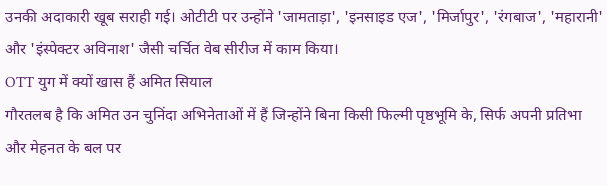उनकी अदाकारी खूब सराही गई। ओटीटी पर उन्होंने 'जामताड़ा', 'इनसाइड एज', 'मिर्जापुर', 'रंगबाज', 'महारानी' और 'इंस्पेक्टर अविनाश' जैसी चर्चित वेब सीरीज में काम किया।
OTT युग में क्यों खास हैं अमित सियाल
गौरतलब है कि अमित उन चुनिंदा अभिनेताओं में हैं जिन्होंने बिना किसी फिल्मी पृष्ठभूमि के, सिर्फ अपनी प्रतिभा और मेहनत के बल पर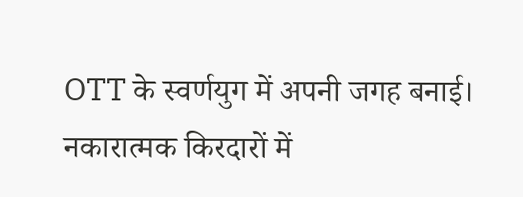OTT के स्वर्णयुग में अपनी जगह बनाई। नकारात्मक किरदारों में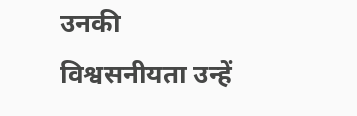उनकी विश्वसनीयता उन्हें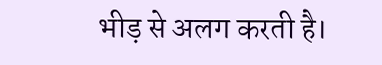भीड़ से अलग करती है।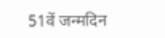51वें जन्मदिन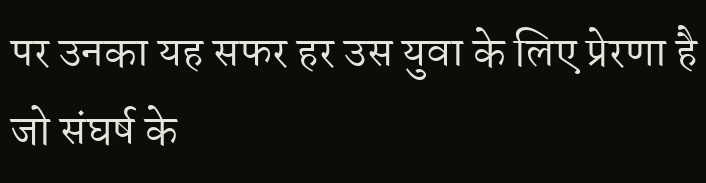पर उनका यह सफर हर उस युवा के लिए प्रेरणा है जो संघर्ष के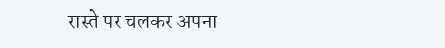रास्ते पर चलकर अपना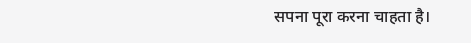सपना पूरा करना चाहता है।